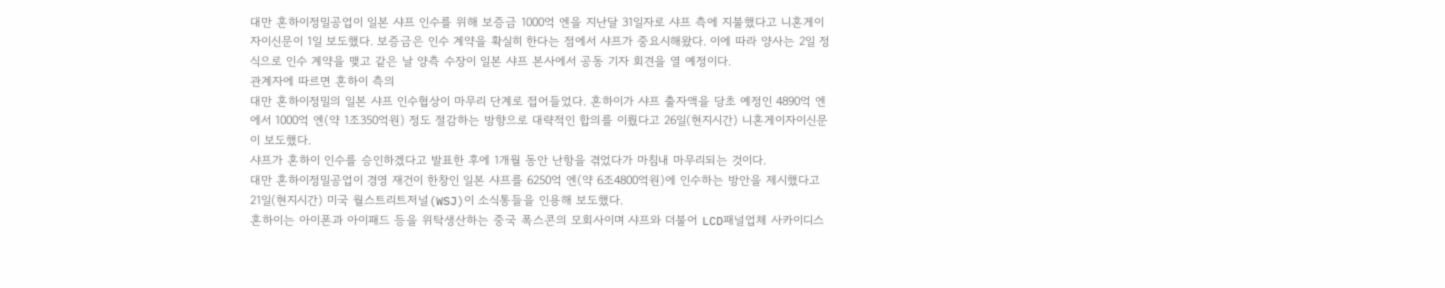대만 혼하이정밀공업이 일본 샤프 인수를 위해 보증금 1000억 엔을 지난달 31일자로 샤프 측에 지불했다고 니혼게이자이신문이 1일 보도했다. 보증금은 인수 계약을 확실히 한다는 점에서 샤프가 중요시해왔다. 이에 따라 양사는 2일 정식으로 인수 계약을 맺고 같은 날 양측 수장이 일본 샤프 본사에서 공동 기자 회견을 열 예정이다.
관계자에 따르면 혼하이 측의
대만 혼하이정밀의 일본 샤프 인수협상이 마무리 단계로 접어들었다. 혼하이가 샤프 출자액을 당초 예정인 4890억 엔에서 1000억 엔(약 1조350억원) 정도 절감하는 방향으로 대략적인 합의를 이뤘다고 26일(현지시간) 니혼게이자이신문이 보도했다.
샤프가 혼하이 인수를 승인하겠다고 발표한 후에 1개월 동안 난항을 겪었다가 마침내 마무리되는 것이다.
대만 혼하이정밀공업이 경영 재건이 한창인 일본 샤프를 6250억 엔(약 6조4800억원)에 인수하는 방안을 제시했다고 21일(현지시간) 미국 월스트리트저널(WSJ)이 소식통들을 인용해 보도했다.
혼하이는 아이폰과 아이패드 등을 위탁생산하는 중국 폭스콘의 모회사이며 샤프와 더불어 LCD패널업체 사카이디스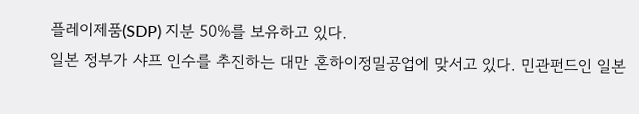플레이제품(SDP) 지분 50%를 보유하고 있다.
일본 정부가 샤프 인수를 추진하는 대만 혼하이정밀공업에 맞서고 있다. 민관펀드인 일본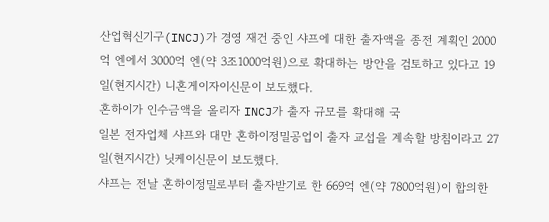산업혁신기구(INCJ)가 경영 재건 중인 샤프에 대한 출자액을 종전 계획인 2000억 엔에서 3000억 엔(약 3조1000억원)으로 확대하는 방안을 검토하고 있다고 19일(현지시간) 니혼게이자이신문이 보도했다.
혼하이가 인수금액을 올리자 INCJ가 출자 규모를 확대해 국
일본 전자업체 샤프와 대만 혼하이정밀공업이 출자 교섭을 계속할 방침이라고 27일(현지시간) 닛케이신문이 보도했다.
샤프는 전날 혼하이정밀로부터 출자받기로 한 669억 엔(약 7800억원)이 합의한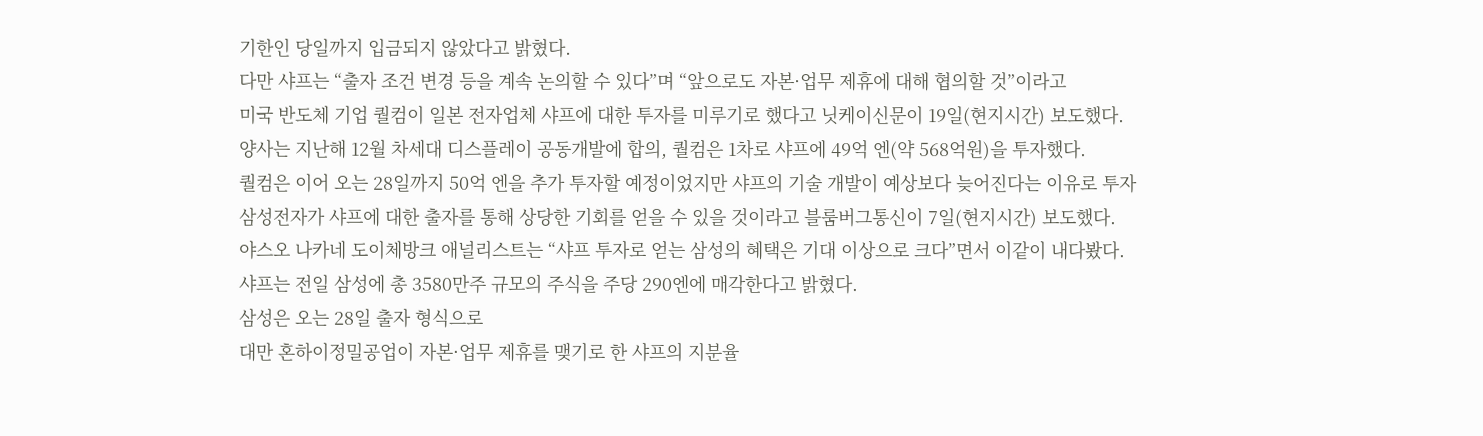기한인 당일까지 입금되지 않았다고 밝혔다.
다만 샤프는 “출자 조건 변경 등을 계속 논의할 수 있다”며 “앞으로도 자본·업무 제휴에 대해 협의할 것”이라고
미국 반도체 기업 퀄컴이 일본 전자업체 샤프에 대한 투자를 미루기로 했다고 닛케이신문이 19일(현지시간) 보도했다.
양사는 지난해 12월 차세대 디스플레이 공동개발에 합의, 퀄컴은 1차로 샤프에 49억 엔(약 568억원)을 투자했다.
퀄컴은 이어 오는 28일까지 50억 엔을 추가 투자할 예정이었지만 샤프의 기술 개발이 예상보다 늦어진다는 이유로 투자
삼성전자가 샤프에 대한 출자를 통해 상당한 기회를 얻을 수 있을 것이라고 블룸버그통신이 7일(현지시간) 보도했다.
야스오 나카네 도이체방크 애널리스트는 “샤프 투자로 얻는 삼성의 혜택은 기대 이상으로 크다”면서 이같이 내다봤다.
샤프는 전일 삼성에 총 3580만주 규모의 주식을 주당 290엔에 매각한다고 밝혔다.
삼성은 오는 28일 출자 형식으로
대만 혼하이정밀공업이 자본·업무 제휴를 맺기로 한 샤프의 지분율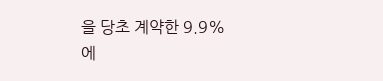을 당초 계약한 9.9%에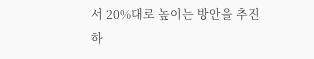서 20%대로 높이는 방안을 추진하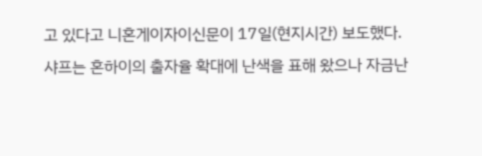고 있다고 니혼게이자이신문이 17일(현지시간) 보도했다.
샤프는 혼하이의 출자율 확대에 난색을 표해 왔으나 자금난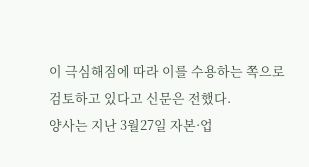이 극심해짐에 따라 이를 수용하는 쪽으로 검토하고 있다고 신문은 전했다.
양사는 지난 3월27일 자본·업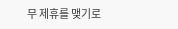무 제휴를 맺기로